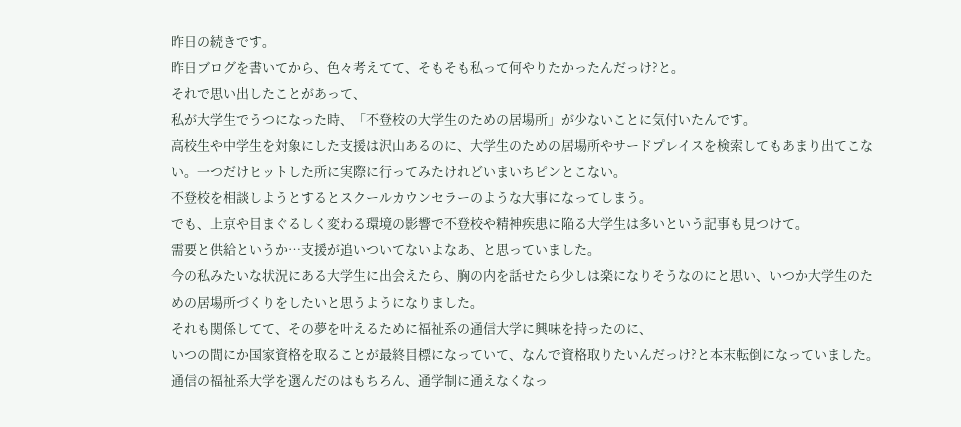昨日の続きです。
昨日ブログを書いてから、色々考えてて、そもそも私って何やりたかったんだっけ?と。
それで思い出したことがあって、
私が大学生でうつになった時、「不登校の大学生のための居場所」が少ないことに気付いたんです。
高校生や中学生を対象にした支援は沢山あるのに、大学生のための居場所やサードプレイスを検索してもあまり出てこない。一つだけヒットした所に実際に行ってみたけれどいまいちピンとこない。
不登校を相談しようとするとスクールカウンセラーのような大事になってしまう。
でも、上京や目まぐるしく変わる環境の影響で不登校や精神疾患に陥る大学生は多いという記事も見つけて。
需要と供給というか…支援が追いついてないよなあ、と思っていました。
今の私みたいな状況にある大学生に出会えたら、胸の内を話せたら少しは楽になりそうなのにと思い、いつか大学生のための居場所づくりをしたいと思うようになりました。
それも関係してて、その夢を叶えるために福祉系の通信大学に興味を持ったのに、
いつの間にか国家資格を取ることが最終目標になっていて、なんで資格取りたいんだっけ?と本末転倒になっていました。
通信の福祉系大学を選んだのはもちろん、通学制に通えなくなっ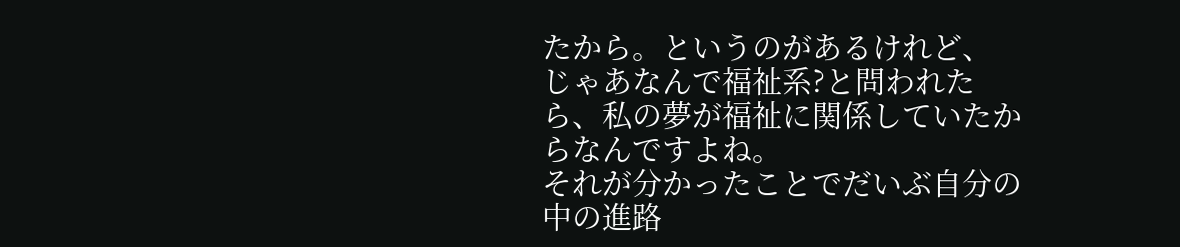たから。というのがあるけれど、
じゃあなんで福祉系?と問われたら、私の夢が福祉に関係していたからなんですよね。
それが分かったことでだいぶ自分の中の進路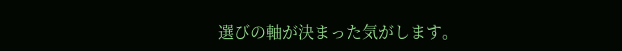選びの軸が決まった気がします。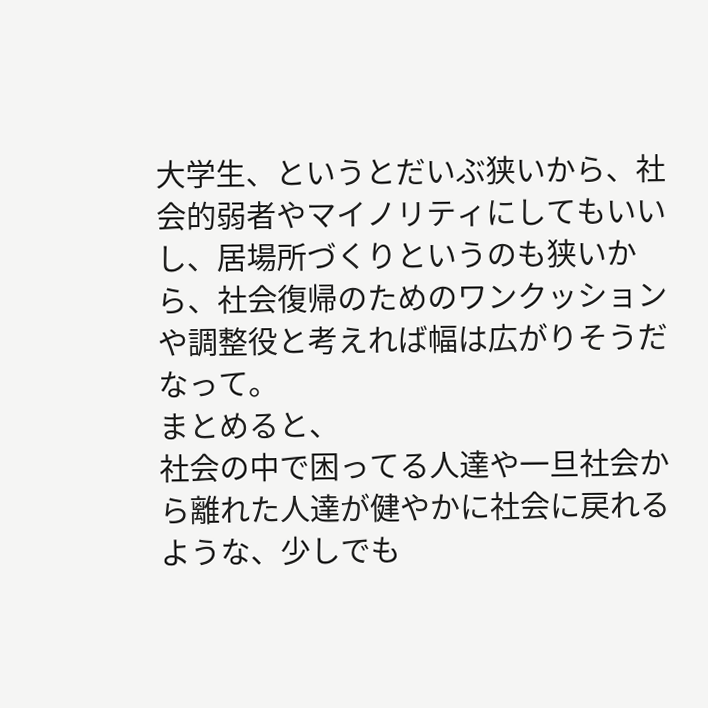大学生、というとだいぶ狭いから、社会的弱者やマイノリティにしてもいいし、居場所づくりというのも狭いから、社会復帰のためのワンクッションや調整役と考えれば幅は広がりそうだなって。
まとめると、
社会の中で困ってる人達や一旦社会から離れた人達が健やかに社会に戻れるような、少しでも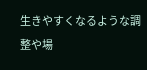生きやすくなるような調整や場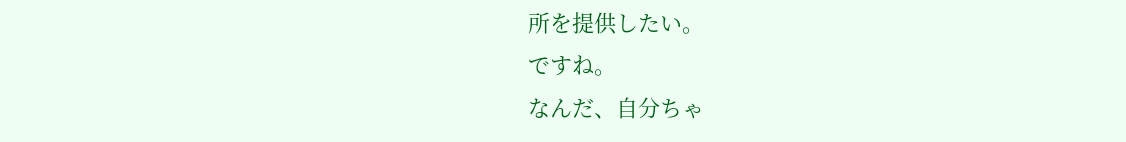所を提供したい。
ですね。
なんだ、自分ちゃ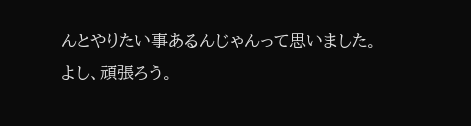んとやりたい事あるんじゃんって思いました。
よし、頑張ろう。